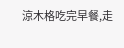涼木格吃完早餐,走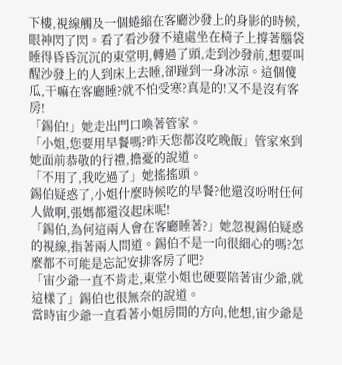下樓,視線觸及一個蜷縮在客廳沙發上的身影的時候,眼神閃了閃。看了看沙發不遠處坐在椅子上撐著腦袋睡得昏昏沉沉的東堂明,轉過了頭,走到沙發前,想要叫醒沙發上的人到床上去睡,卻踫到一身冰涼。這個傻瓜,干嘛在客廳睡?就不怕受寒?真是的!又不是沒有客房!
「錫伯!」她走出門口喚著管家。
「小姐,您要用早餐嗎?昨天您都沒吃晚飯」管家來到她面前恭敬的行禮,擔憂的說道。
「不用了,我吃過了」她搖搖頭。
錫伯疑惑了,小姐什麼時候吃的早餐?他還沒吩咐任何人做啊,張媽都還沒起床呢!
「錫伯,為何這兩人會在客廳睡著?」她忽視錫伯疑惑的視線,指著兩人問道。錫伯不是一向很細心的嗎?怎麼都不可能是忘記安排客房了吧?
「宙少爺一直不肯走,東堂小姐也硬要陪著宙少爺,就這樣了」錫伯也很無奈的說道。
當時宙少爺一直看著小姐房間的方向,他想,宙少爺是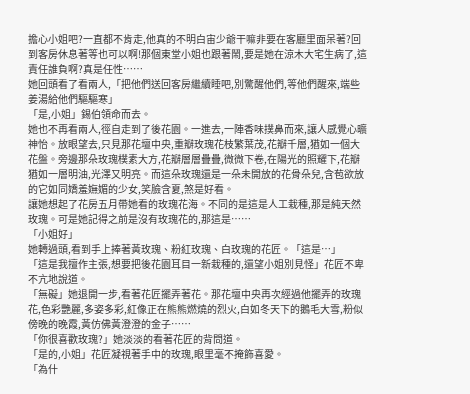擔心小姐吧?一直都不肯走,他真的不明白宙少爺干嘛非要在客廳里面呆著?回到客房休息著等也可以啊!那個東堂小姐也跟著鬧,要是她在涼木大宅生病了,這責任誰負啊?真是任性……
她回頭看了看兩人,「把他們送回客房繼續睡吧,別驚醒他們,等他們醒來,端些姜湯給他們驅驅寒」
「是,小姐」錫伯領命而去。
她也不再看兩人,徑自走到了後花園。一進去,一陣香味撲鼻而來,讓人感覺心曠神怡。放眼望去,只見那花壇中央,重瓣玫瑰花枝繁葉茂,花瓣千層,猶如一個大花盤。旁邊那朵玫瑰樸素大方,花瓣層層疊疊,微微下卷,在陽光的照耀下,花瓣猶如一層明油,光澤又明亮。而這朵玫瑰還是一朵未開放的花骨朵兒,含苞欲放的它如同嬌羞嫵媚的少女,笑臉含夏,煞是好看。
讓她想起了花房五月帶她看的玫瑰花海。不同的是這是人工栽種,那是純天然玫瑰。可是她記得之前是沒有玫瑰花的,那這是……
「小姐好」
她轉過頭,看到手上捧著黃玫瑰、粉紅玫瑰、白玫瑰的花匠。「這是…」
「這是我擅作主張,想要把後花園耳目一新栽種的,還望小姐別見怪」花匠不卑不亢地說道。
「無礙」她退開一步,看著花匠擺弄著花。那花壇中央再次經過他擺弄的玫瑰花,色彩艷麗,多姿多彩,紅像正在熊熊燃燒的烈火,白如冬天下的鵝毛大雪,粉似傍晚的晚霞,黃仿佛黃澄澄的金子……
「你很喜歡玫瑰?」她淡淡的看著花匠的背問道。
「是的,小姐」花匠凝視著手中的玫瑰,眼里毫不掩飾喜愛。
「為什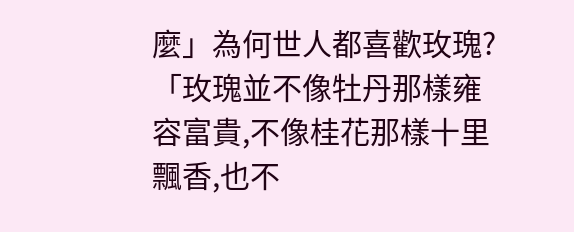麼」為何世人都喜歡玫瑰?
「玫瑰並不像牡丹那樣雍容富貴,不像桂花那樣十里飄香,也不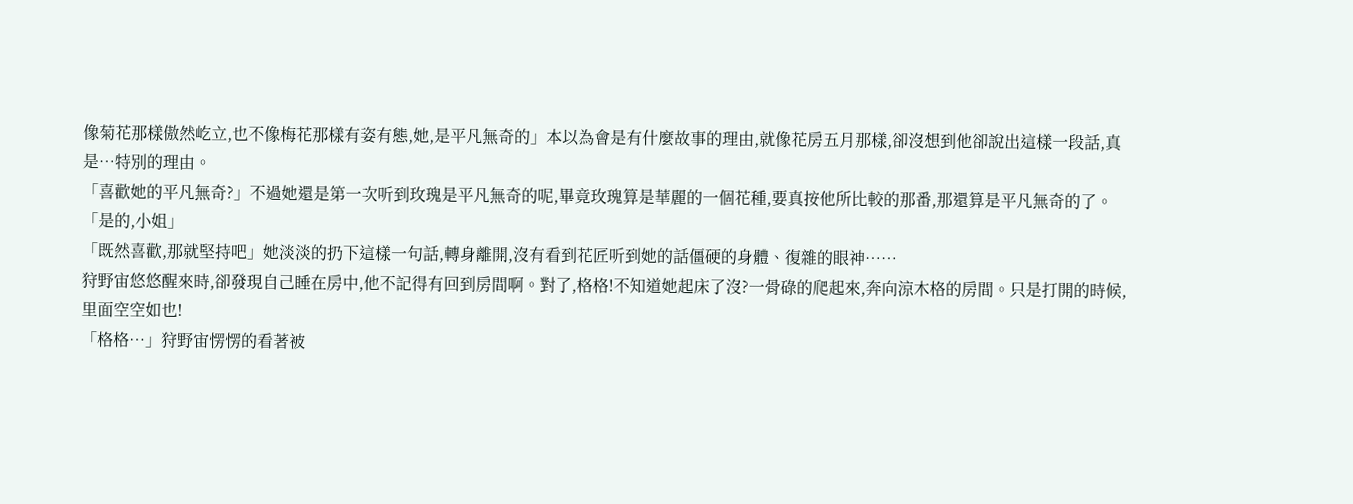像菊花那樣傲然屹立,也不像梅花那樣有姿有態,她,是平凡無奇的」本以為會是有什麼故事的理由,就像花房五月那樣,卻沒想到他卻說出這樣一段話,真是…特別的理由。
「喜歡她的平凡無奇?」不過她還是第一次听到玫瑰是平凡無奇的呢,畢竟玫瑰算是華麗的一個花種,要真按他所比較的那番,那還算是平凡無奇的了。
「是的,小姐」
「既然喜歡,那就堅持吧」她淡淡的扔下這樣一句話,轉身離開,沒有看到花匠听到她的話僵硬的身體、復雜的眼神……
狩野宙悠悠醒來時,卻發現自己睡在房中,他不記得有回到房間啊。對了,格格!不知道她起床了沒?一骨碌的爬起來,奔向涼木格的房間。只是打開的時候,里面空空如也!
「格格…」狩野宙愣愣的看著被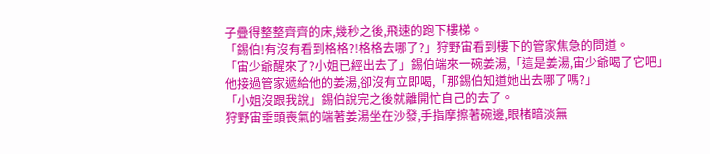子疊得整整齊齊的床,幾秒之後,飛速的跑下樓梯。
「錫伯!有沒有看到格格?!格格去哪了?」狩野宙看到樓下的管家焦急的問道。
「宙少爺醒來了?小姐已經出去了」錫伯端來一碗姜湯,「這是姜湯,宙少爺喝了它吧」
他接過管家遞給他的姜湯,卻沒有立即喝,「那錫伯知道她出去哪了嗎?」
「小姐沒跟我說」錫伯說完之後就離開忙自己的去了。
狩野宙垂頭喪氣的端著姜湯坐在沙發,手指摩擦著碗邊,眼楮暗淡無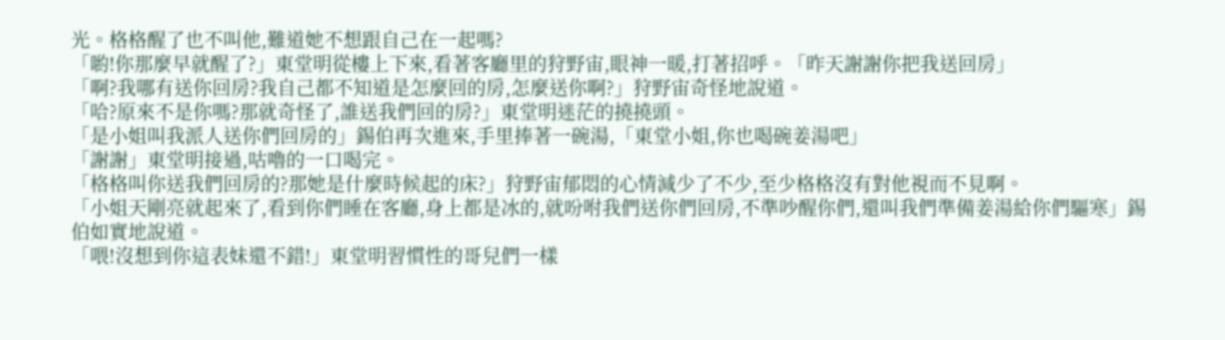光。格格醒了也不叫他,難道她不想跟自己在一起嗎?
「喲!你那麼早就醒了?」東堂明從樓上下來,看著客廳里的狩野宙,眼神一暖,打著招呼。「昨天謝謝你把我送回房」
「啊?我哪有送你回房?我自己都不知道是怎麼回的房,怎麼送你啊?」狩野宙奇怪地說道。
「哈?原來不是你嗎?那就奇怪了,誰送我們回的房?」東堂明迷茫的撓撓頭。
「是小姐叫我派人送你們回房的」錫伯再次進來,手里捧著一碗湯,「東堂小姐,你也喝碗姜湯吧」
「謝謝」東堂明接過,咕嚕的一口喝完。
「格格叫你送我們回房的?那她是什麼時候起的床?」狩野宙郁悶的心情減少了不少,至少格格沒有對他視而不見啊。
「小姐天剛亮就起來了,看到你們睡在客廳,身上都是冰的,就吩咐我們送你們回房,不準吵醒你們,還叫我們準備姜湯給你們驅寒」錫伯如實地說道。
「喂!沒想到你這表妹還不錯!」東堂明習慣性的哥兒們一樣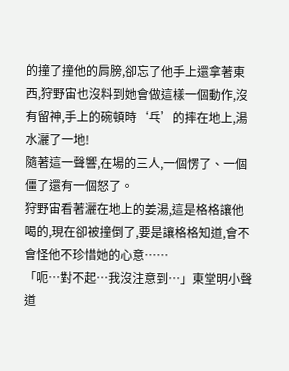的撞了撞他的肩膀,卻忘了他手上還拿著東西,狩野宙也沒料到她會做這樣一個動作,沒有留神,手上的碗頓時‘乓’的摔在地上,湯水灑了一地!
隨著這一聲響,在場的三人,一個愣了、一個僵了還有一個怒了。
狩野宙看著灑在地上的姜湯,這是格格讓他喝的,現在卻被撞倒了,要是讓格格知道,會不會怪他不珍惜她的心意……
「呃…對不起…我沒注意到…」東堂明小聲道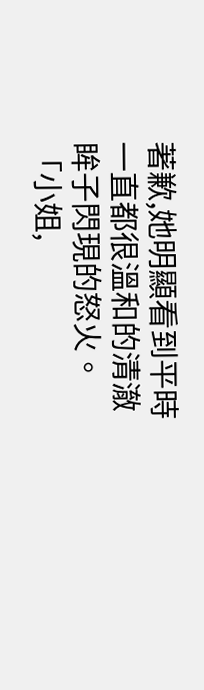著歉,她明顯看到平時一直都很溫和的清澈眸子閃現的怒火。
「小姐,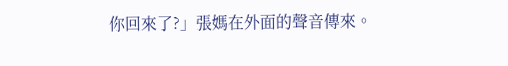你回來了?」張媽在外面的聲音傳來。